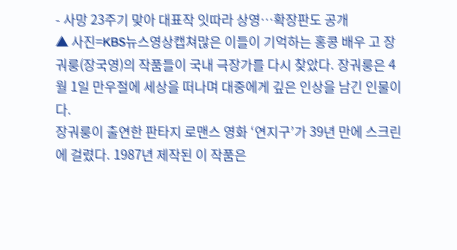- 사망 23주기 맞아 대표작 잇따라 상영…확장판도 공개
▲ 사진=KBS뉴스영상캡쳐많은 이들이 기억하는 홍콩 배우 고 장궈룽(장국영)의 작품들이 국내 극장가를 다시 찾았다. 장궈룽은 4월 1일 만우절에 세상을 떠나며 대중에게 깊은 인상을 남긴 인물이다.
장궈룽이 출연한 판타지 로맨스 영화 ‘연지구’가 39년 만에 스크린에 걸렸다. 1987년 제작된 이 작품은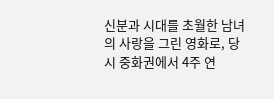신분과 시대를 초월한 남녀의 사랑을 그린 영화로, 당시 중화권에서 4주 연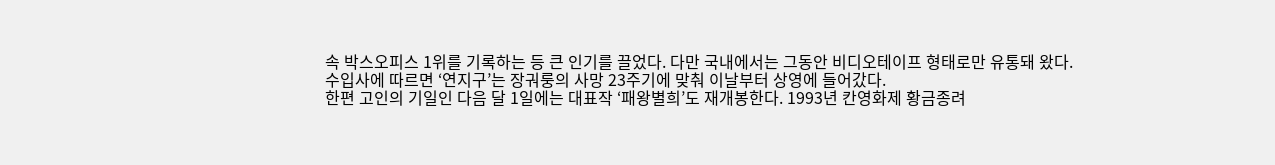속 박스오피스 1위를 기록하는 등 큰 인기를 끌었다. 다만 국내에서는 그동안 비디오테이프 형태로만 유통돼 왔다.
수입사에 따르면 ‘연지구’는 장궈룽의 사망 23주기에 맞춰 이날부터 상영에 들어갔다.
한편 고인의 기일인 다음 달 1일에는 대표작 ‘패왕별희’도 재개봉한다. 1993년 칸영화제 황금종려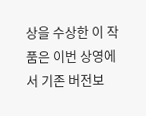상을 수상한 이 작품은 이번 상영에서 기존 버전보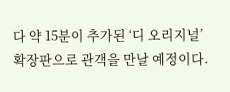다 약 15분이 추가된 ‘디 오리지널’ 확장판으로 관객을 만날 예정이다.